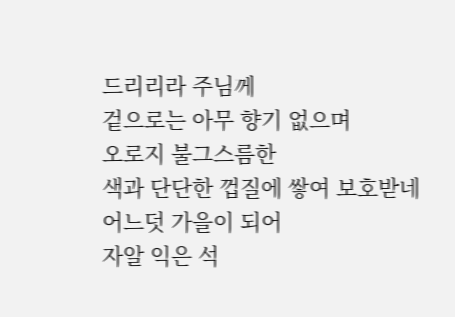드리리라 주님께
겉으로는 아무 향기 없으며
오로지 불그스름한
색과 단단한 껍질에 쌓여 보호받네
어느덧 가을이 되어
자알 익은 석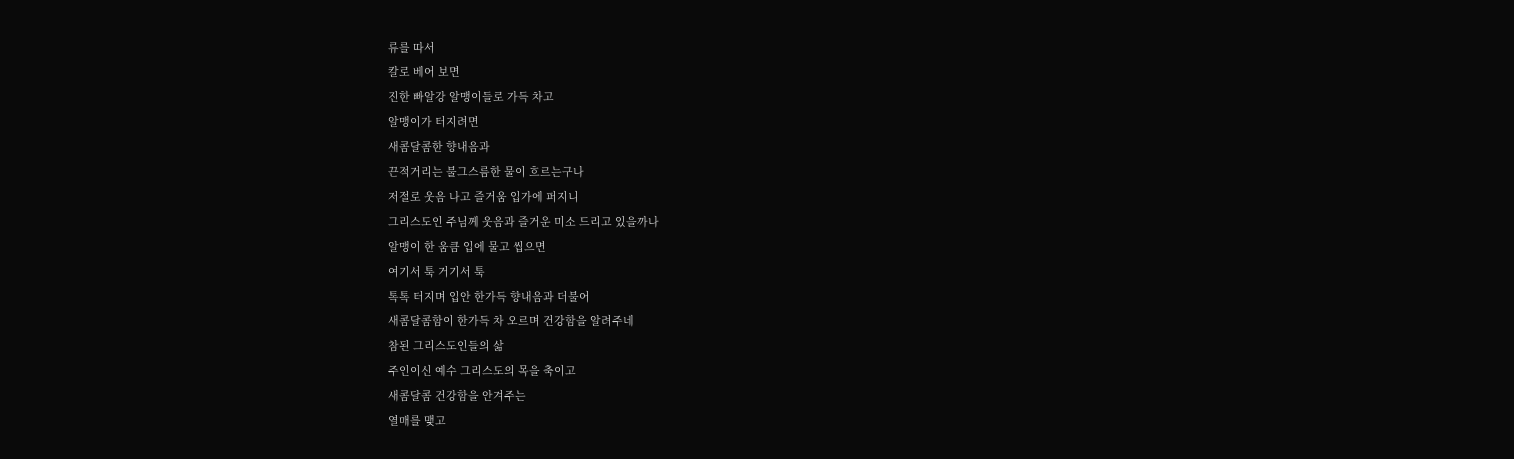류를 따서
칼로 베어 보면
진한 빠알강 알맹이들로 가득 차고
알맹이가 터지려면
새콤달콤한 향내음과
끈적거리는 불그스름한 물이 흐르는구나
저절로 웃음 나고 즐거움 입가에 퍼지니
그리스도인 주님께 웃음과 즐거운 미소 드리고 있을까나
알맹이 한 움큼 입에 물고 씹으면
여기서 툭 거기서 툭
톡톡 터지며 입안 한가득 향내음과 더불어
새콤달콤함이 한가득 차 오르며 건강함을 알려주네
참된 그리스도인들의 삶
주인이신 예수 그리스도의 목을 축이고
새콤달콤 건강함을 안겨주는
열매를 맺고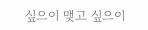싶으이 맺고 싶으이